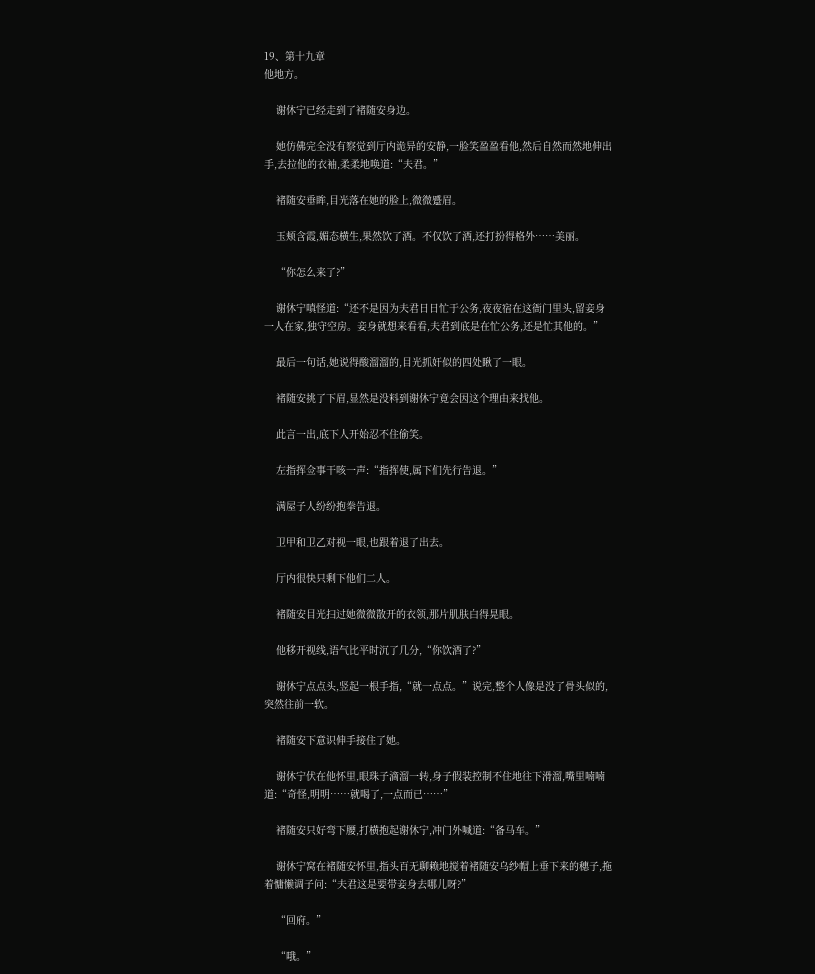19、第十九章
他地方。

    谢休宁已经走到了褚随安身边。

    她仿佛完全没有察觉到厅内诡异的安静,一脸笑盈盈看他,然后自然而然地伸出手,去拉他的衣袖,柔柔地唤道:“夫君。”

    褚随安垂眸,目光落在她的脸上,微微蹙眉。

    玉颊含霞,媚态横生,果然饮了酒。不仅饮了酒,还打扮得格外……美丽。

    “你怎么来了?”

    谢休宁嗔怪道:“还不是因为夫君日日忙于公务,夜夜宿在这衙门里头,留妾身一人在家,独守空房。妾身就想来看看,夫君到底是在忙公务,还是忙其他的。”

    最后一句话,她说得酸溜溜的,目光抓奸似的四处瞅了一眼。

    褚随安挑了下眉,显然是没料到谢休宁竟会因这个理由来找他。

    此言一出,底下人开始忍不住偷笑。

    左指挥佥事干咳一声:“指挥使,属下们先行告退。”

    满屋子人纷纷抱拳告退。

    卫甲和卫乙对视一眼,也跟着退了出去。

    厅内很快只剩下他们二人。

    褚随安目光扫过她微微散开的衣领,那片肌肤白得晃眼。

    他移开视线,语气比平时沉了几分,“你饮酒了?”

    谢休宁点点头,竖起一根手指,“就一点点。”说完,整个人像是没了骨头似的,突然往前一软。

    褚随安下意识伸手接住了她。

    谢休宁伏在他怀里,眼珠子滴溜一转,身子假装控制不住地往下滑溜,嘴里喃喃道:“奇怪,明明……就喝了,一点而已……”

    褚随安只好弯下腰,打横抱起谢休宁,冲门外喊道:“备马车。”

    谢休宁窝在褚随安怀里,指头百无聊赖地搅着褚随安乌纱帽上垂下来的穗子,拖着慵懒调子问:“夫君这是要带妾身去哪儿呀?”

    “回府。”

    “哦。”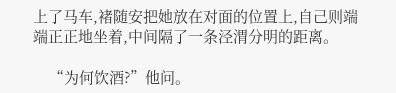上了马车,褚随安把她放在对面的位置上,自己则端端正正地坐着,中间隔了一条泾渭分明的距离。

    “为何饮酒?”他问。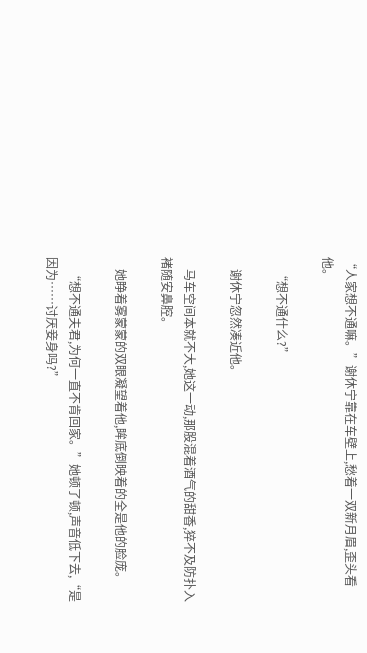“人家想不通嘛。”谢休宁靠在车壁上,愁着一双新月眉,歪头看他。

    “想不通什么?”

    谢休宁忽然凑近他。

    马车空间本就不大,她这一动,那股混着酒气的甜香,猝不及防扑入褚随安鼻腔。

    她睁着雾蒙蒙的双眼凝望着他,眸底倒映着的全是他的脸庞。

    “想不通夫君,为何一直不肯回家。”她顿了顿,声音低下去,“是因为……讨厌妾身吗?”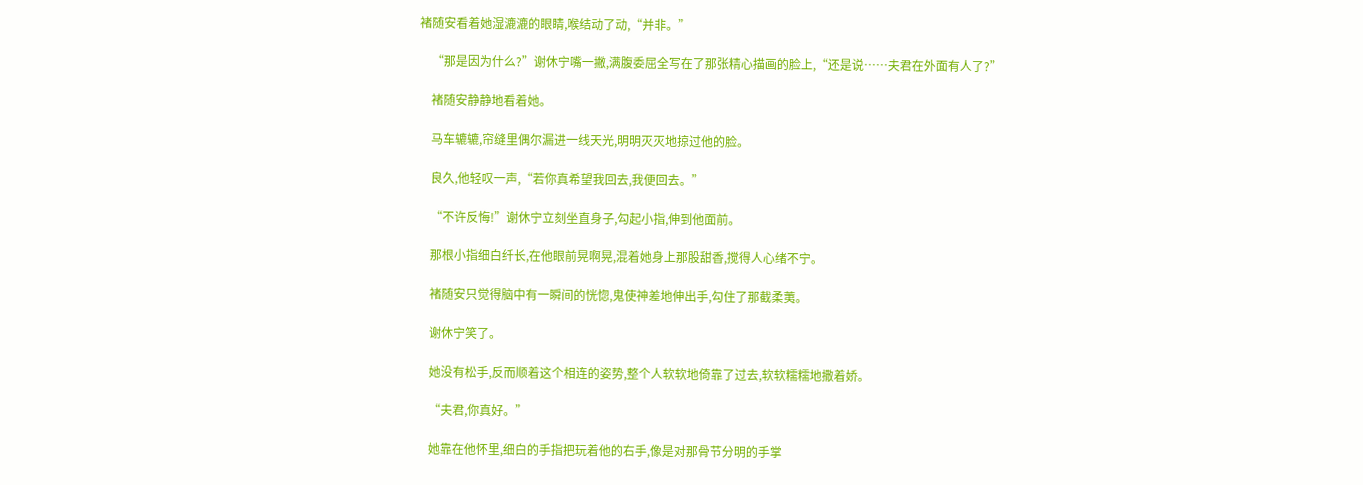褚随安看着她湿漉漉的眼睛,喉结动了动,“并非。”

    “那是因为什么?”谢休宁嘴一撇,满腹委屈全写在了那张精心描画的脸上,“还是说……夫君在外面有人了?”

    褚随安静静地看着她。

    马车辘辘,帘缝里偶尔漏进一线天光,明明灭灭地掠过他的脸。

    良久,他轻叹一声,“若你真希望我回去,我便回去。”

    “不许反悔!”谢休宁立刻坐直身子,勾起小指,伸到他面前。

    那根小指细白纤长,在他眼前晃啊晃,混着她身上那股甜香,搅得人心绪不宁。

    褚随安只觉得脑中有一瞬间的恍惚,鬼使神差地伸出手,勾住了那截柔荑。

    谢休宁笑了。

    她没有松手,反而顺着这个相连的姿势,整个人软软地倚靠了过去,软软糯糯地撒着娇。

    “夫君,你真好。”

    她靠在他怀里,细白的手指把玩着他的右手,像是对那骨节分明的手掌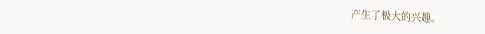产生了极大的兴趣。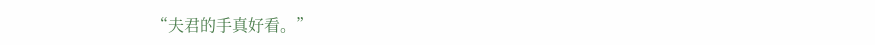“夫君的手真好看。”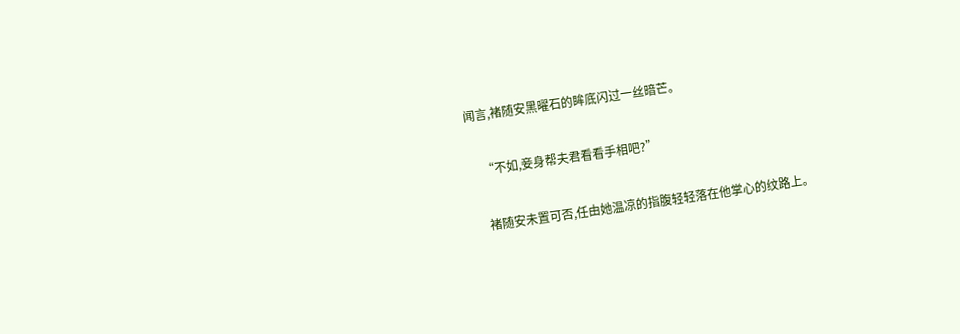闻言,褚随安黑曜石的眸底闪过一丝暗芒。

    “不如,妾身帮夫君看看手相吧?”

    褚随安未置可否,任由她温凉的指腹轻轻落在他掌心的纹路上。